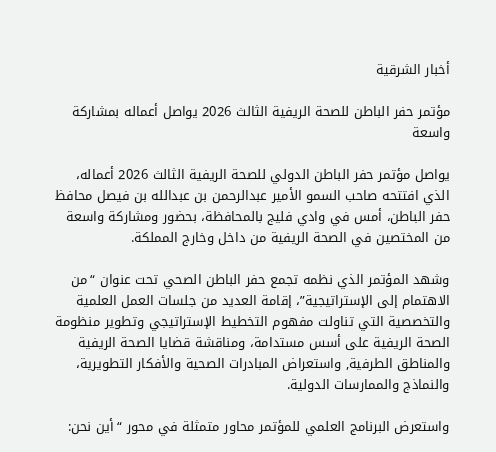أخبار الشرقية

مؤتمر حفر الباطن للصحة الريفية الثالث 2026 يواصل أعماله بمشاركة واسعة

يواصل مؤتمر حفر الباطن الدولي للصحة الريفية الثالث 2026 أعماله، الذي افتتحه صاحب السمو الأمير عبدالرحمن بن عبدالله بن فيصل محافظ حفر الباطن، أمس في وادي فليج بالمحافظة، بحضور ومشاركة واسعة من المختصين في الصحة الريفية من داخل وخارج المملكة.

وشهد المؤتمر الذي نظمه تجمع حفر الباطن الصحي تحت عنوان “من الاهتمام إلى الإستراتيجية”، إقامة العديد من جلسات العمل العلمية والتخصصية التي تناولت مفهوم التخطيط الإستراتيجي وتطوير منظومة الصحة الريفية على أسس مستدامة، ومناقشة قضايا الصحة الريفية والمناطق الطرفية, واستعراض المبادرات الصحية والأفكار التطويرية، والنماذج والممارسات الدولية.

واستعرض البرنامج العلمي للمؤتمر محاور متمثلة في محور “أين نحن: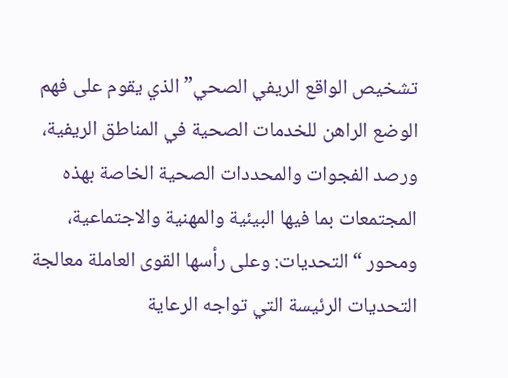تشخيص الواقع الريفي الصحي” الذي يقوم على فهم الوضع الراهن للخدمات الصحية في المناطق الريفية، ورصد الفجوات والمحددات الصحية الخاصة بهذه المجتمعات بما فيها البيئية والمهنية والاجتماعية، ومحور “التحديات: وعلى رأسها القوى العاملة معالجة التحديات الرئيسة التي تواجه الرعاية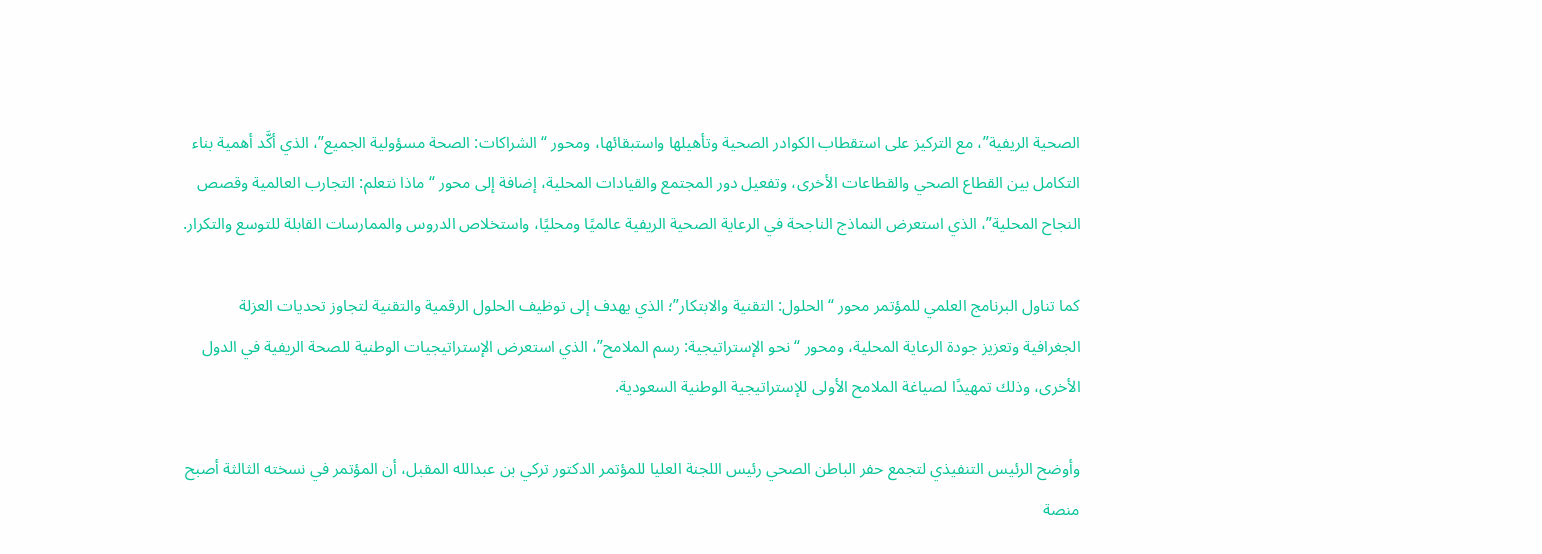الصحية الريفية”، مع التركيز على استقطاب الكوادر الصحية وتأهيلها واستبقائها، ومحور “الشراكات: الصحة مسؤولية الجميع”، الذي أكَّد أهمية بناء التكامل بين القطاع الصحي والقطاعات الأخرى، وتفعيل دور المجتمع والقيادات المحلية، إضافة إلى محور “ماذا نتعلم: التجارب العالمية وقصص النجاح المحلية”، الذي استعرض النماذج الناجحة في الرعاية الصحية الريفية عالميًا ومحليًا، واستخلاص الدروس والممارسات القابلة للتوسع والتكرار.

كما تناول البرنامج العلمي للمؤتمر محور “الحلول: التقنية والابتكار”؛ الذي يهدف إلى توظيف الحلول الرقمية والتقنية لتجاوز تحديات العزلة الجغرافية وتعزيز جودة الرعاية المحلية، ومحور “نحو الإستراتيجية: رسم الملامح”، الذي استعرض الإستراتيجيات الوطنية للصحة الريفية في الدول الأخرى، وذلك تمهيدًا لصياغة الملامح الأولى للإستراتيجية الوطنية السعودية.

وأوضح الرئيس التنفيذي لتجمع حفر الباطن الصحي رئيس اللجنة العليا للمؤتمر الدكتور تركي بن عبدالله المقبل، أن المؤتمر في نسخته الثالثة أصبح منصة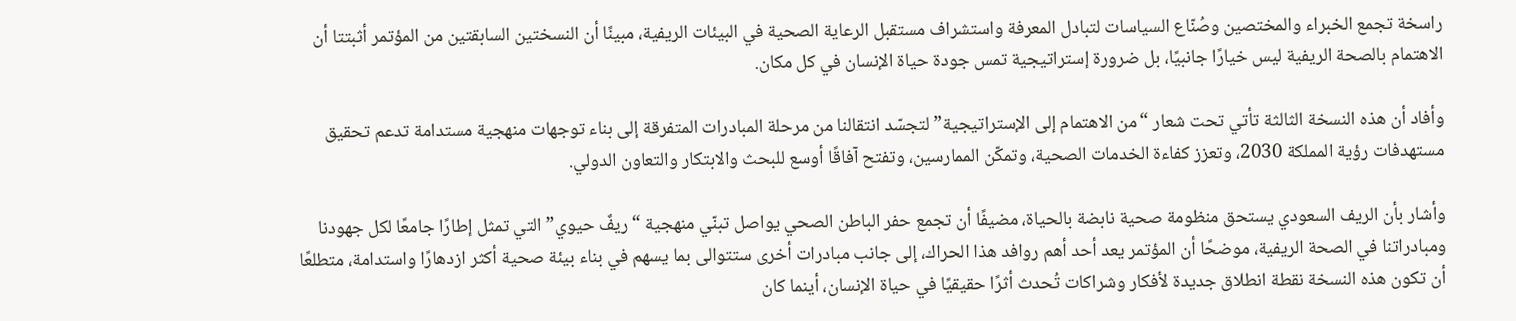راسخة تجمع الخبراء والمختصين وصُنّاع السياسات لتبادل المعرفة واستشراف مستقبل الرعاية الصحية في البيئات الريفية، مبينًا أن النسختين السابقتين من المؤتمر أثبتتا أن الاهتمام بالصحة الريفية ليس خيارًا جانبيًا، بل ضرورة إستراتيجية تمس جودة حياة الإنسان في كل مكان.

وأفاد أن هذه النسخة الثالثة تأتي تحت شعار “من الاهتمام إلى الإستراتيجية” لتجسّد انتقالنا من مرحلة المبادرات المتفرقة إلى بناء توجهات منهجية مستدامة تدعم تحقيق مستهدفات رؤية المملكة 2030، وتعزز كفاءة الخدمات الصحية، وتمكّن الممارسين، وتفتح آفاقًا أوسع للبحث والابتكار والتعاون الدولي.

وأشار بأن الريف السعودي يستحق منظومة صحية نابضة بالحياة، مضيفًا أن تجمع حفر الباطن الصحي يواصل تبنّي منهجية “ريفٌ حيوي” التي تمثل إطارًا جامعًا لكل جهودنا ومبادراتنا في الصحة الريفية، موضحًا أن المؤتمر يعد أحد أهم روافد هذا الحراك، إلى جانب مبادرات أخرى ستتوالى بما يسهم في بناء بيئة صحية أكثر ازدهارًا واستدامة، متطلعًا أن تكون هذه النسخة نقطة انطلاق جديدة لأفكار وشراكات تُحدث أثرًا حقيقيًا في حياة الإنسان، أينما كان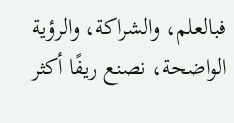فبالعلم، والشراكة، والرؤية الواضحة، نصنع ريفًا أكثر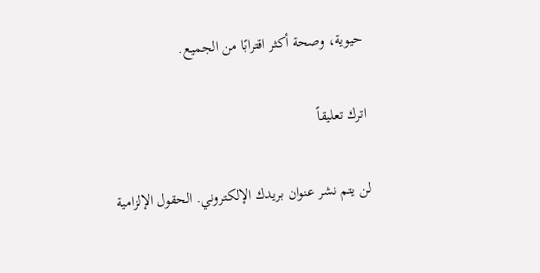حيوية، وصحة أكثر اقترابًا من الجميع.

اترك تعليقاً

لن يتم نشر عنوان بريدك الإلكتروني. الحقول الإلزامية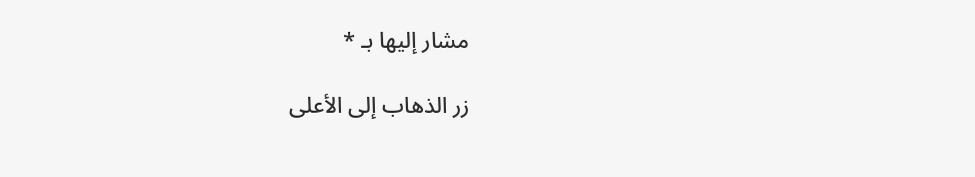مشار إليها بـ *

زر الذهاب إلى الأعلى